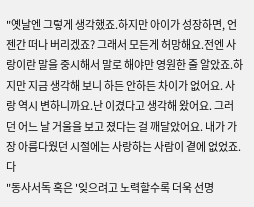"옛날엔 그렇게 생각했죠.하지만 아이가 성장하면, 언젠간 떠나 버리겠죠? 그래서 모든게 허망해요.전엔 사랑이란 말을 중시해서 말로 해야만 영원한 줄 알았죠.하지만 지금 생각해 보니 하든 안하든 차이가 없어요. 사랑 역시 변하니까요.난 이겼다고 생각해 왔어요. 그러던 어느 날 거울을 보고 졌다는 걸 깨달았어요. 내가 가장 아름다웠던 시절에는 사랑하는 사람이 곁에 없었죠. 다
"동사서독 혹은 '잊으려고 노력할수록 더욱 선명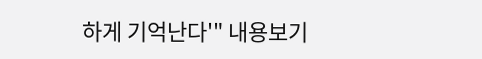하게 기억난다'" 내용보기